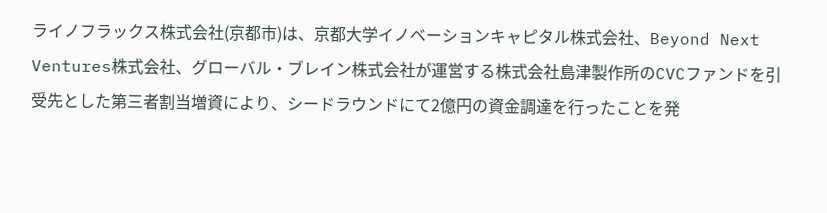ライノフラックス株式会社(京都市)は、京都大学イノベーションキャピタル株式会社、Beyond Next Ventures株式会社、グローバル・ブレイン株式会社が運営する株式会社島津製作所のCVCファンドを引受先とした第三者割当増資により、シードラウンドにて2億円の資金調達を行ったことを発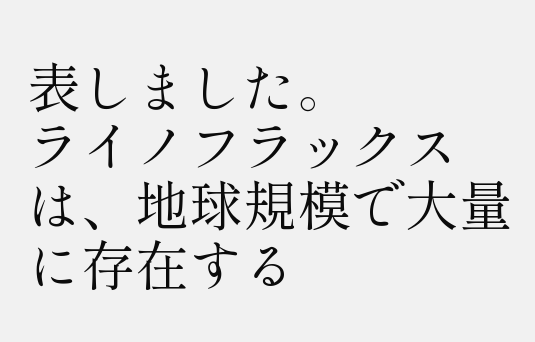表しました。
ライノフラックスは、地球規模で大量に存在する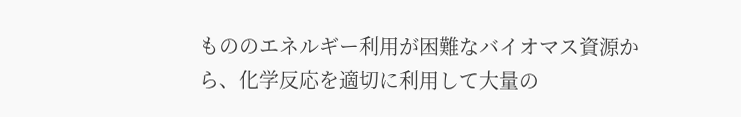もののエネルギー利用が困難なバイオマス資源から、化学反応を適切に利用して大量の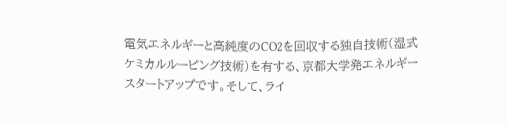電気エネルギーと高純度のCO2を回収する独自技術(湿式ケミカルルーピング技術)を有する、京都大学発エネルギースタートアップです。そして、ライ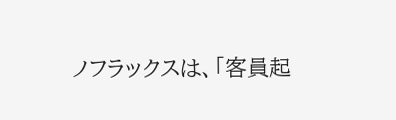ノフラックスは、「客員起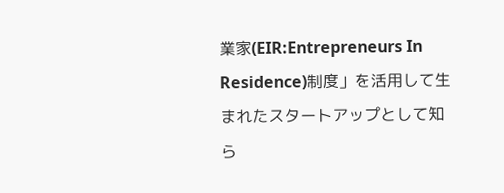業家(EIR:Entrepreneurs In Residence)制度」を活用して生まれたスタートアップとして知ら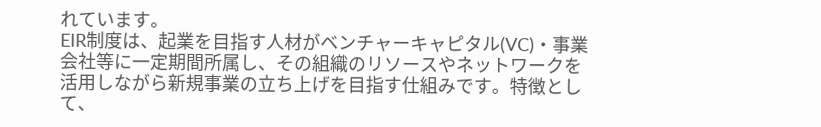れています。
EIR制度は、起業を目指す人材がベンチャーキャピタル(VC)・事業会社等に一定期間所属し、その組織のリソースやネットワークを活用しながら新規事業の立ち上げを目指す仕組みです。特徴として、